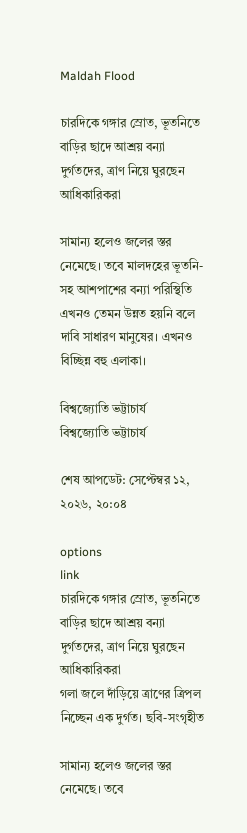Maldah Flood

চারদিকে গঙ্গার স্রোত, ভূতনিতে বাড়ির ছাদে আশ্রয় বন্যা দুর্গতদের, ত্রাণ নিয়ে ঘুরছেন আধিকারিকরা

সামান্য হলেও জলের স্তর নেমেছে। তবে মালদহের ভূতনি-সহ আশপাশের বন্যা পরিস্থিতি এখনও তেমন উন্নত হয়নি বলে দাবি সাধারণ মানুষের। এখনও বিচ্ছিন্ন বহু এলাকা।

বিশ্বজ্যোতি ভট্টাচার্য
বিশ্বজ্যোতি ভট্টাচার্য

শেষ আপডেট: সেপ্টেম্বর ১২, ২০২৬, ২০:০৪

options
link
চারদিকে গঙ্গার স্রোত, ভূতনিতে বাড়ির ছাদে আশ্রয় বন্যা দুর্গতদের, ত্রাণ নিয়ে ঘুরছেন আধিকারিকরা
গলা জলে দাঁড়িয়ে ত্রাণের ত্রিপল নিচ্ছেন এক দুর্গত। ছবি-সংগৃহীত

সামান্য হলেও জলের স্তর নেমেছে। তবে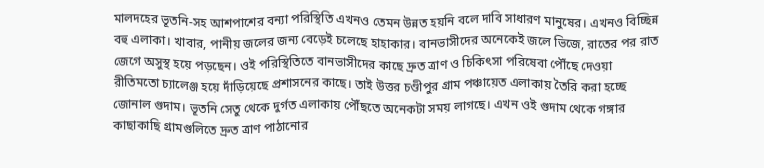মালদহের ভূতনি-সহ আশপাশের বন্যা পরিস্থিতি এখনও তেমন উন্নত হয়নি বলে দাবি সাধারণ মানুষের। এখনও বিচ্ছিন্ন বহু এলাকা। খাবার, পানীয় জলের জন্য বেড়েই চলেছে হাহাকার। বানভাসীদের অনেকেই জলে ভিজে, রাতের পর রাত জেগে অসুস্থ হয়ে পড়ছেন। ওই পরিস্থিতিতে বানভাসীদের কাছে দ্রুত ত্রাণ ও চিকিৎসা পরিষেবা পৌঁছে দেওয়া রীতিমতো চ্যালেঞ্জ হয়ে দাঁড়িয়েছে প্রশাসনের কাছে। তাই উত্তর চণ্ডীপুর গ্রাম পঞ্চায়েত এলাকায় তৈরি করা হচ্ছে জোনাল গুদাম। ভূতনি সেতু থেকে দুর্গত এলাকায় পৌঁছতে অনেকটা সময় লাগছে। এখন ওই গুদাম থেকে গঙ্গার কাছাকাছি গ্রামগুলিতে দ্রুত ত্রাণ পাঠানোর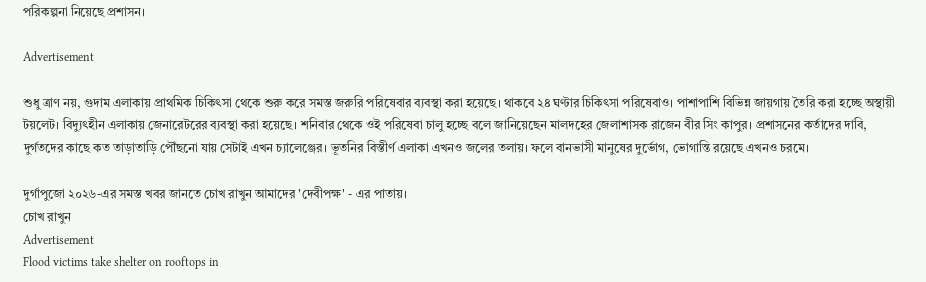পরিকল্পনা নিয়েছে প্রশাসন।

Advertisement

শুধু ত্রাণ নয়, গুদাম এলাকায় প্রাথমিক চিকিৎসা থেকে শুরু করে সমস্ত জরুরি পরিষেবার ব্যবস্থা করা হয়েছে। থাকবে ২৪ ঘণ্টার চিকিৎসা পরিষেবাও। পাশাপাশি বিভিন্ন জায়গায় তৈরি করা হচ্ছে অস্থায়ী টয়লেট। বিদ্যুৎহীন এলাকায় জেনারেটরের ব্যবস্থা করা হয়েছে। শনিবার থেকে ওই পরিষেবা চালু হচ্ছে বলে জানিয়েছেন মালদহের জেলাশাসক রাজেন বীর সিং কাপুর। প্রশাসনের কর্তাদের দাবি, দুর্গতদের কাছে কত তাড়াতাড়ি পৌঁছনো যায় সেটাই এখন চ্যালেঞ্জের। ভূতনির বিস্তীর্ণ এলাকা এখনও জলের তলায়। ফলে বানভাসী মানুষের দুর্ভোগ, ভোগান্তি রয়েছে এখনও চরমে।

দুর্গাপুজো ২০২৬-এর সমস্ত খবর জানতে চোখ রাখুন আমাদের 'দেবীপক্ষ' - এর পাতায়।
চোখ রাখুন
Advertisement
Flood victims take shelter on rooftops in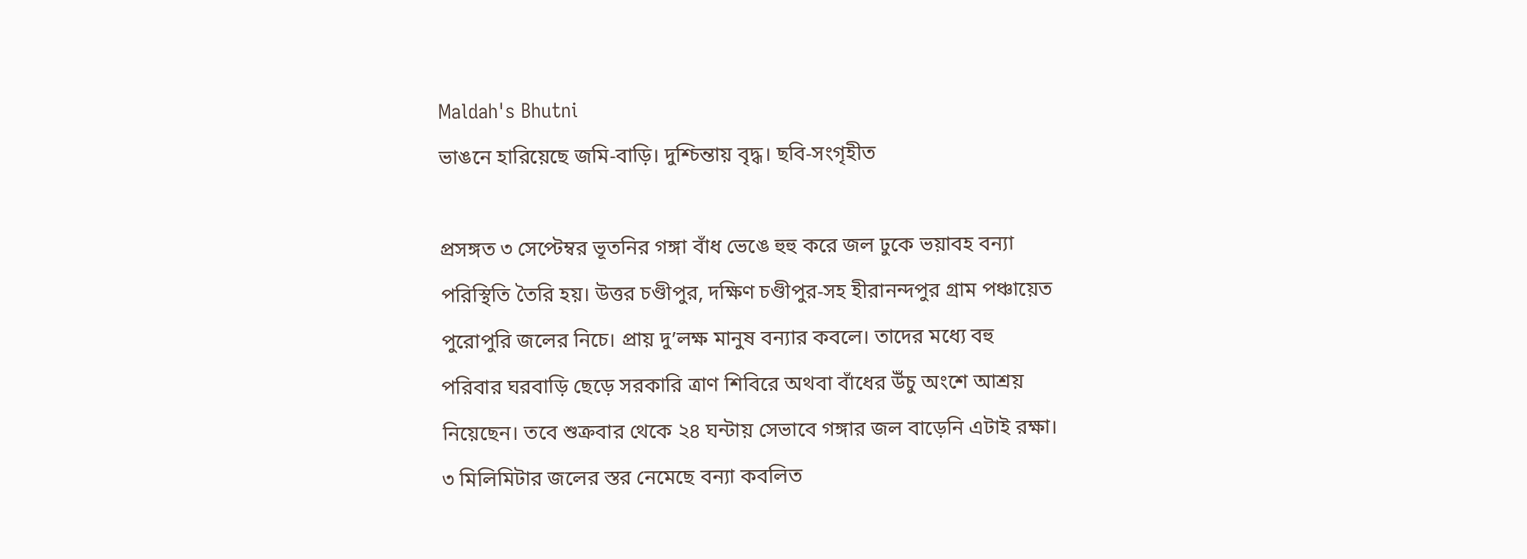Maldah's Bhutni
ভাঙনে হারিয়েছে জমি-বাড়ি। দুশ্চিন্তায় বৃদ্ধ। ছবি-সংগৃহীত

প্রসঙ্গত ৩ সেপ্টেম্বর ভূতনির গঙ্গা বাঁধ ভেঙে হুহু করে জল ঢুকে ভয়াবহ বন্যা পরিস্থিতি তৈরি হয়। উত্তর চণ্ডীপুর, দক্ষিণ চণ্ডীপুর-সহ হীরানন্দপুর গ্রাম পঞ্চায়েত পুরোপুরি জলের নিচে। প্রায় দু’লক্ষ মানুষ বন্যার কবলে। তাদের মধ্যে বহু পরিবার ঘরবাড়ি ছেড়ে সরকারি ত্রাণ শিবিরে অথবা বাঁধের উঁচু অংশে আশ্রয় নিয়েছেন। তবে শুক্রবার থেকে ২৪ ঘন্টায় সেভাবে গঙ্গার জল বাড়েনি এটাই রক্ষা। ৩ মিলিমিটার জলের স্তর নেমেছে বন্যা কবলিত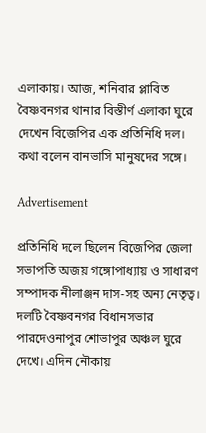এলাকায়। আজ, শনিবার প্লাবিত বৈষ্ণবনগর থানার বিস্তীর্ণ এলাকা ঘুরে দেখেন বিজেপির এক প্রতিনিধি দল। কথা বলেন বানভাসি মানুষদের সঙ্গে।

Advertisement

প্রতিনিধি দলে ছিলেন বিজেপির জেলা সভাপতি অজয় গঙ্গোপাধ্যায় ও সাধারণ সম্পাদক নীলাঞ্জন দাস-সহ অন্য নেতৃত্ব। দলটি বৈষ্ণবনগর বিধানসভার পারদেওনাপুর শোভাপুর অঞ্চল ঘুরে দেখে। এদিন নৌকায়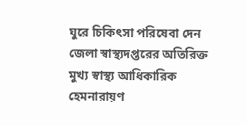ঘুরে চিকিৎসা পরিষেবা দেন জেলা স্বাস্থ্যদপ্তরের অতিরিক্ত মুখ্য স্বাস্থ্য আধিকারিক হেমনারায়ণ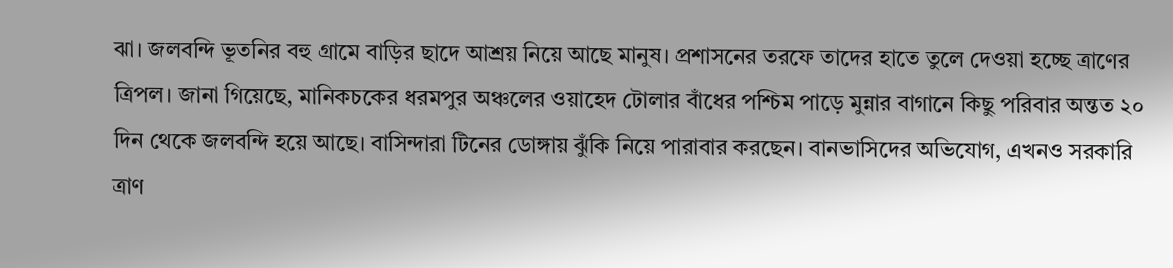ঝা। জলবন্দি ভূতনির বহু গ্রামে বাড়ির ছাদে আশ্রয় নিয়ে আছে মানুষ। প্রশাসনের তরফে তাদের হাতে তুলে দেওয়া হচ্ছে ত্রাণের ত্রিপল। জানা গিয়েছে, মানিকচকের ধরমপুর অঞ্চলের ওয়াহেদ টোলার বাঁধের পশ্চিম পাড়ে মুন্নার বাগানে কিছু পরিবার অন্তত ২০ দিন থেকে জলবন্দি হয়ে আছে। বাসিন্দারা টিনের ডোঙ্গায় ঝুঁকি নিয়ে পারাবার করছেন। বানভাসিদের অভিযোগ, এখনও সরকারি ত্রাণ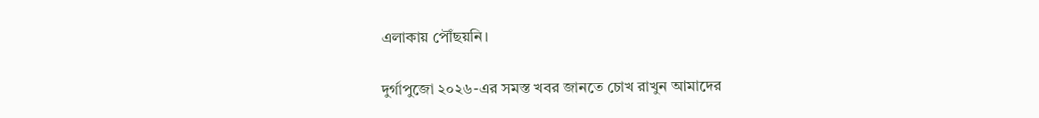এলাকায় পৌঁছয়নি।

দুর্গাপুজো ২০২৬-এর সমস্ত খবর জানতে চোখ রাখুন আমাদের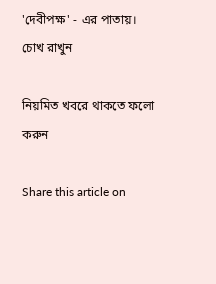'দেবীপক্ষ' - এর পাতায়।
চোখ রাখুন

নিয়মিত খবরে থাকতে ফলো করুন

Share this article on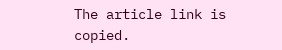The article link is copied.